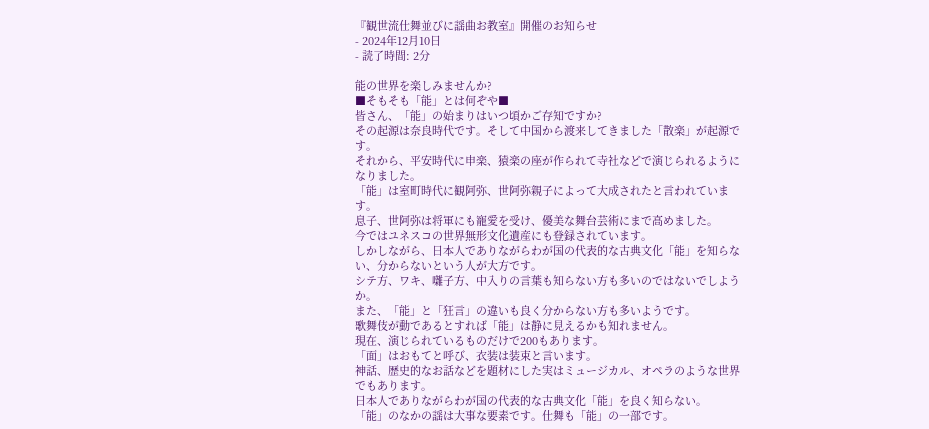『観世流仕舞並びに謡曲お教室』開催のお知らせ
- 2024年12月10日
- 読了時間: 2分

能の世界を楽しみませんか?
■そもそも「能」とは何ぞや■
皆さん、「能」の始まりはいつ頃かご存知ですか?
その起源は奈良時代です。そして中国から渡来してきました「散楽」が起源です。
それから、平安時代に申楽、猿楽の座が作られて寺社などで演じられるようになりました。
「能」は室町時代に観阿弥、世阿弥親子によって大成されたと言われています。
息子、世阿弥は将軍にも寵愛を受け、優美な舞台芸術にまで高めました。
今ではユネスコの世界無形文化遺産にも登録されています。
しかしながら、日本人でありながらわが国の代表的な古典文化「能」を知らない、分からないという人が大方です。
シテ方、ワキ、囃子方、中入りの言葉も知らない方も多いのではないでしようか。
また、「能」と「狂言」の違いも良く分からない方も多いようです。
歌舞伎が動であるとすれば「能」は静に見えるかも知れません。
現在、演じられているものだけで200もあります。
「面」はおもてと呼び、衣装は装束と言います。
神話、歴史的なお話などを題材にした実はミュージカル、オペラのような世界でもあります。
日本人でありながらわが国の代表的な古典文化「能」を良く知らない。
「能」のなかの謡は大事な要素です。仕舞も「能」の一部です。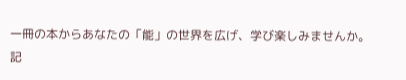一冊の本からあなたの「能」の世界を広げ、学び楽しみませんか。
記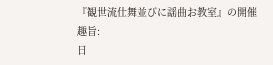『観世流仕舞並びに謡曲お教室』の開催
趣旨:
日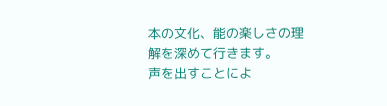本の文化、能の楽しさの理解を深めて行きます。
声を出すことによ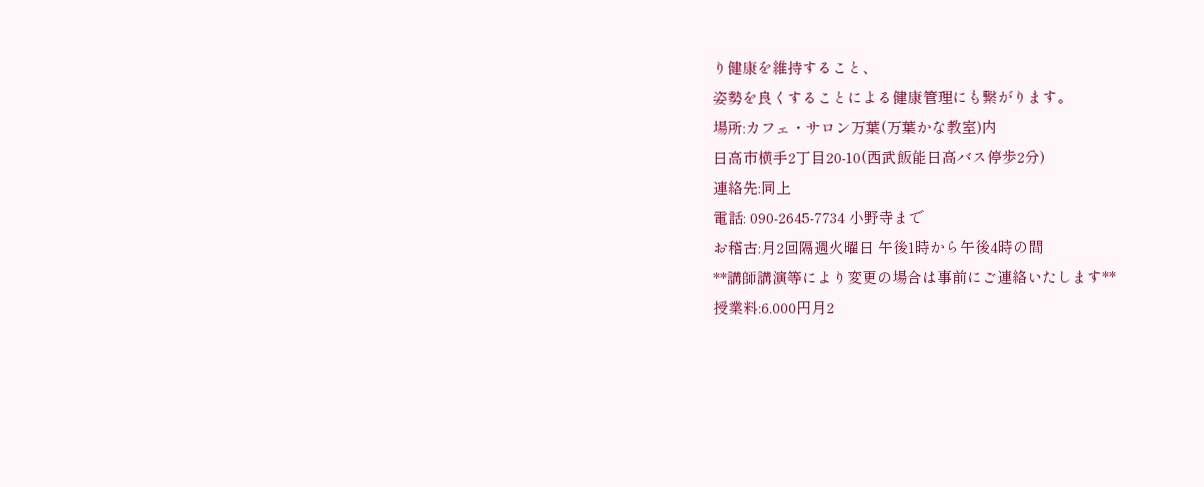り健康を維持すること、
姿勢を良くすることによる健康管理にも繋がります。
場所:カフェ・サロン万葉(万葉かな教室)内
日高市横手2丁目20-10(西武飯能日高バス停歩2分)
連絡先:同上
電話: 090-2645-7734 小野寺まで
お稽古:月2回隔週火曜日 午後1時から午後4時の間
**講師講演等により変更の場合は事前にご連絡いたします**
授業料:6.000円月2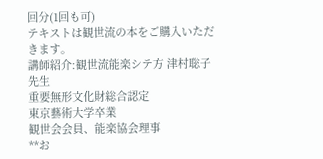回分(1回も可)
テキストは観世流の本をご購入いただきます。
講師紹介:観世流能楽シテ方 津村聡子先生
重要無形文化財総合認定
東京藝術大学卒業
観世会会員、能楽協会理事
**お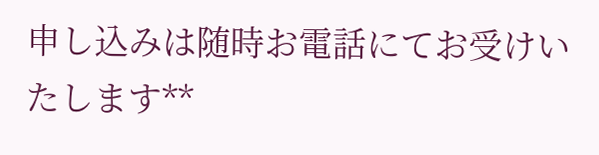申し込みは随時お電話にてお受けいたします**